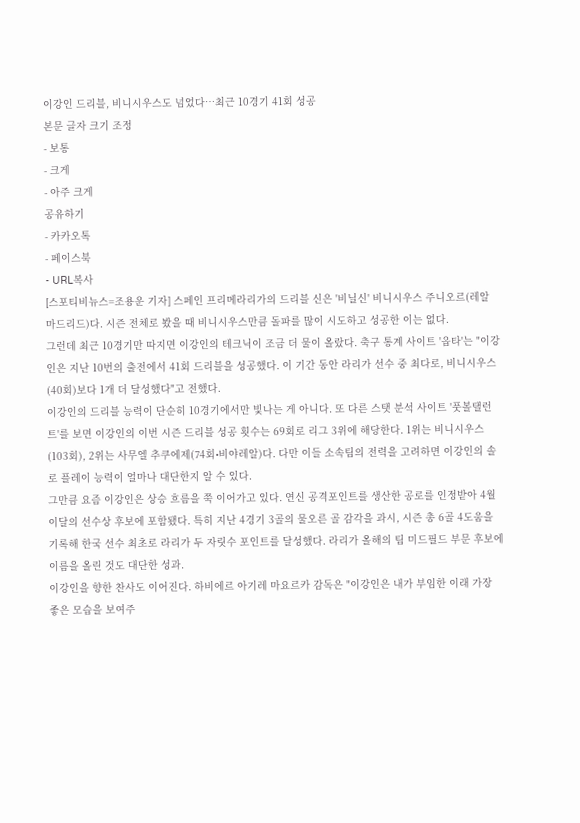이강인 드리블, 비니시우스도 넘었다…최근 10경기 41회 성공
본문 글자 크기 조정
- 보통
- 크게
- 아주 크게
공유하기
- 카카오톡
- 페이스북
- URL복사
[스포티비뉴스=조용운 기자] 스페인 프리메라리가의 드리블 신은 '비닐신' 비니시우스 주니오르(레알 마드리드)다. 시즌 전체로 봤을 때 비니시우스만큼 돌파를 많이 시도하고 성공한 이는 없다.
그런데 최근 10경기만 따지면 이강인의 테크닉이 조금 더 물이 올랐다. 축구 통계 사이트 '옵타'는 "이강인은 지난 10번의 출전에서 41회 드리블을 성공했다. 이 기간 동안 라리가 선수 중 최다로, 비니시우스(40회)보다 1개 더 달성했다"고 전했다.
이강인의 드리블 능력이 단순히 10경기에서만 빛나는 게 아니다. 또 다른 스탯 분석 사이트 '풋볼탤런트'를 보면 이강인의 이번 시즌 드리블 성공 횟수는 69회로 리그 3위에 해당한다. 1위는 비니시우스(103회), 2위는 사무엘 추쿠에제(74회•비야레알)다. 다만 이들 소속팀의 전력을 고려하면 이강인의 솔로 플레이 능력이 얼마나 대단한지 알 수 있다.
그만큼 요즘 이강인은 상승 흐름을 쭉 이어가고 있다. 연신 공격포인트를 생산한 공로를 인정받아 4월 이달의 선수상 후보에 포함됐다. 특히 지난 4경기 3골의 물오른 골 감각을 과시, 시즌 총 6골 4도움을 기록해 한국 선수 최초로 라리가 두 자릿수 포인트를 달성했다. 라리가 올해의 팀 미드필드 부문 후보에 이름을 올린 것도 대단한 성과.
이강인을 향한 찬사도 이어진다. 하비에르 아기레 마요르카 감독은 "이강인은 내가 부임한 이래 가장 좋은 모습을 보여주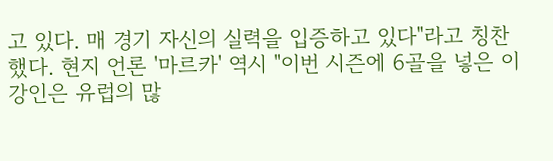고 있다. 매 경기 자신의 실력을 입증하고 있다"라고 칭찬했다. 현지 언론 '마르카' 역시 "이번 시즌에 6골을 넣은 이강인은 유럽의 많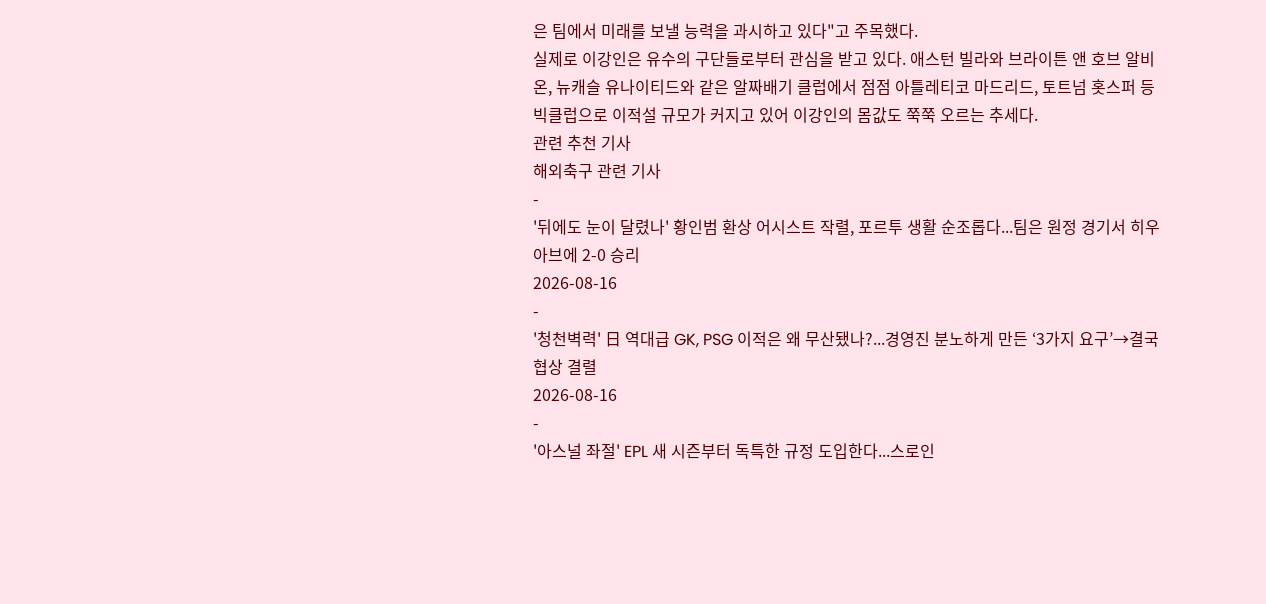은 팀에서 미래를 보낼 능력을 과시하고 있다"고 주목했다.
실제로 이강인은 유수의 구단들로부터 관심을 받고 있다. 애스턴 빌라와 브라이튼 앤 호브 알비온, 뉴캐슬 유나이티드와 같은 알짜배기 클럽에서 점점 아틀레티코 마드리드, 토트넘 홋스퍼 등 빅클럽으로 이적설 규모가 커지고 있어 이강인의 몸값도 쭉쭉 오르는 추세다.
관련 추천 기사
해외축구 관련 기사
-
'뒤에도 눈이 달렸나' 황인범 환상 어시스트 작렬, 포르투 생활 순조롭다...팀은 원정 경기서 히우 아브에 2-0 승리
2026-08-16
-
'청천벽력' 日 역대급 GK, PSG 이적은 왜 무산됐나?...경영진 분노하게 만든 ‘3가지 요구’→결국 협상 결렬
2026-08-16
-
'아스널 좌절' EPL 새 시즌부터 독특한 규정 도입한다...스로인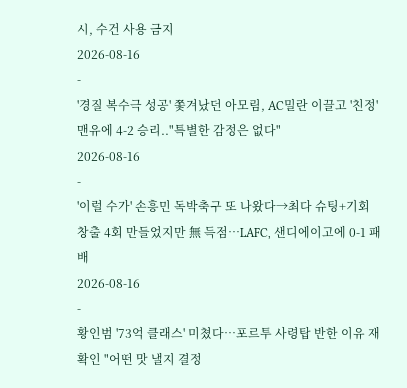시, 수건 사용 금지
2026-08-16
-
'경질 복수극 성공' 쫓겨났던 아모림, AC밀란 이끌고 '친정' 맨유에 4-2 승리.."특별한 감정은 없다"
2026-08-16
-
'이럴 수가' 손흥민 독박축구 또 나왔다→최다 슈팅+기회 창출 4회 만들었지만 無 득점…LAFC, 샌디에이고에 0-1 패배
2026-08-16
-
황인범 '73억 클래스' 미쳤다…포르투 사령탑 반한 이유 재확인 "어떤 맛 낼지 결정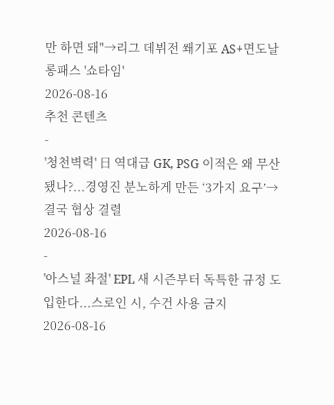만 하면 돼"→리그 데뷔전 쐐기포 AS+면도날 롱패스 '쇼타임'
2026-08-16
추천 콘텐츠
-
'청천벽력' 日 역대급 GK, PSG 이적은 왜 무산됐나?...경영진 분노하게 만든 ‘3가지 요구’→결국 협상 결렬
2026-08-16
-
'아스널 좌절' EPL 새 시즌부터 독특한 규정 도입한다...스로인 시, 수건 사용 금지
2026-08-16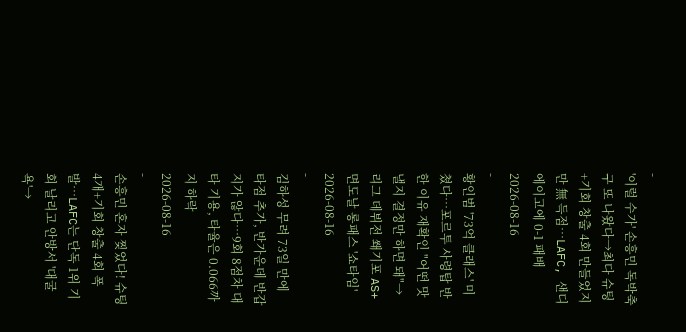-
'이럴 수가' 손흥민 독박축구 또 나왔다→최다 슈팅+기회 창출 4회 만들었지만 無 득점…LAFC, 샌디에이고에 0-1 패배
2026-08-16
-
황인범 '73억 클래스' 미쳤다…포르투 사령탑 반한 이유 재확인 "어떤 맛 낼지 결정만 하면 돼"→리그 데뷔전 쐐기포 AS+면도날 롱패스 '쇼타임'
2026-08-16
-
김하성 무려 73일 만에 타점 추가, 반가운데 반갑지가 않다…9회 8점차 대타 기용, 타율은 0.066까지 하락
2026-08-16
-
손흥민 혼자 찢었다! 슈팅 4개+기회 창출 4회 폭발…LAFC는 단독 1위 기회 날리고 안방서 '대굴욕'→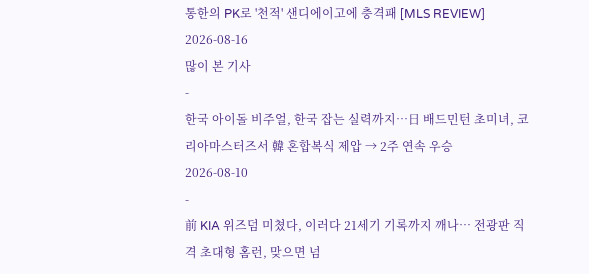통한의 PK로 '천적' 샌디에이고에 충격패 [MLS REVIEW]
2026-08-16
많이 본 기사
-
한국 아이돌 비주얼, 한국 잡는 실력까지…日 배드민턴 초미녀, 코리아마스터즈서 韓 혼합복식 제압 → 2주 연속 우승
2026-08-10
-
前 KIA 위즈덤 미쳤다, 이러다 21세기 기록까지 깨나… 전광판 직격 초대형 홈런, 맞으면 넘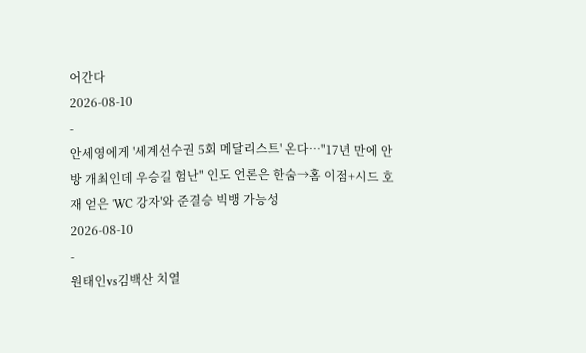어간다
2026-08-10
-
안세영에게 '세계선수권 5회 메달리스트' 온다…"17년 만에 안방 개최인데 우승길 험난" 인도 언론은 한숨→홈 이점+시드 호재 얻은 'WC 강자'와 준결승 빅뱅 가능성
2026-08-10
-
원태인vs김백산 치열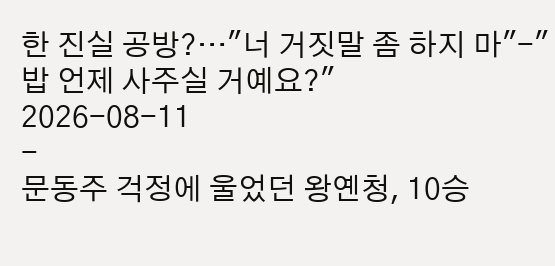한 진실 공방?…"너 거짓말 좀 하지 마"-"밥 언제 사주실 거예요?"
2026-08-11
-
문동주 걱정에 울었던 왕옌청, 10승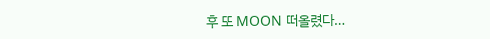후 또 MOON 떠올렸다…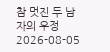참 멋진 두 남자의 우정
2026-08-05